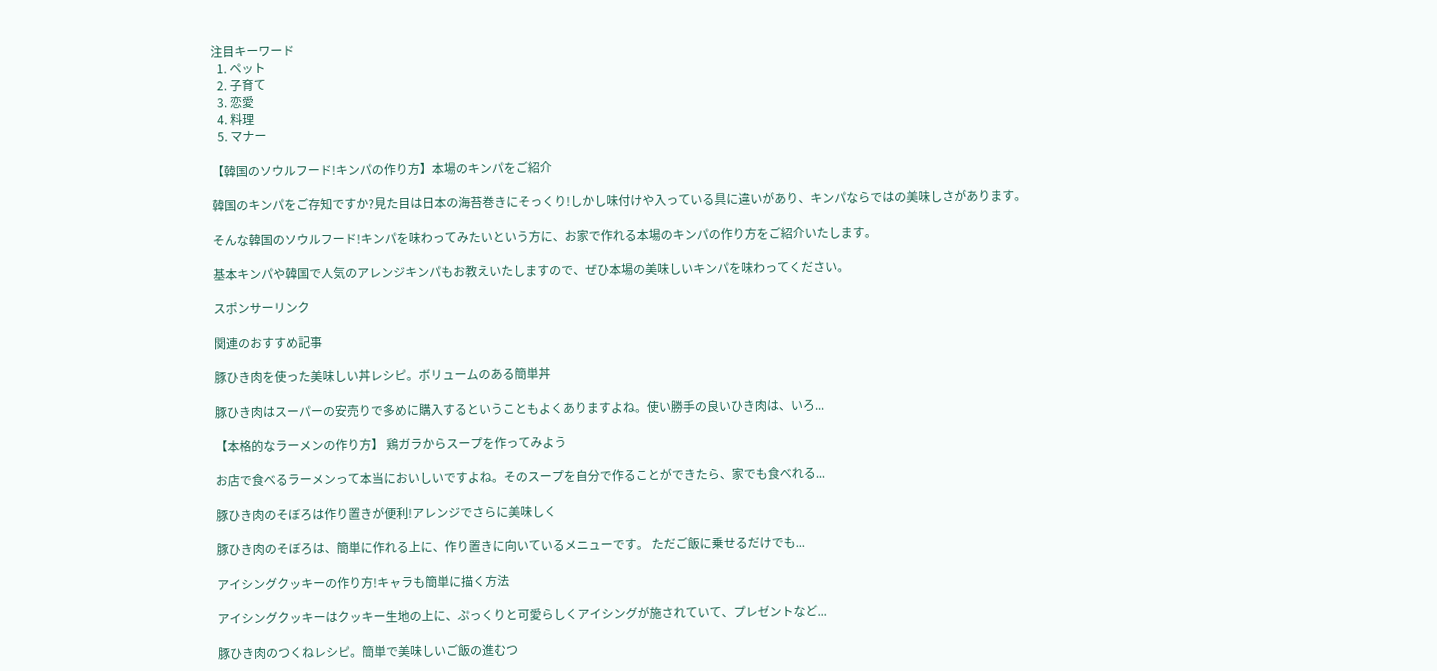注目キーワード
  1. ペット
  2. 子育て
  3. 恋愛
  4. 料理
  5. マナー

【韓国のソウルフード!キンパの作り方】本場のキンパをご紹介

韓国のキンパをご存知ですか?見た目は日本の海苔巻きにそっくり!しかし味付けや入っている具に違いがあり、キンパならではの美味しさがあります。

そんな韓国のソウルフード!キンパを味わってみたいという方に、お家で作れる本場のキンパの作り方をご紹介いたします。

基本キンパや韓国で人気のアレンジキンパもお教えいたしますので、ぜひ本場の美味しいキンパを味わってください。

スポンサーリンク

関連のおすすめ記事

豚ひき肉を使った美味しい丼レシピ。ボリュームのある簡単丼

豚ひき肉はスーパーの安売りで多めに購入するということもよくありますよね。使い勝手の良いひき肉は、いろ...

【本格的なラーメンの作り方】 鶏ガラからスープを作ってみよう

お店で食べるラーメンって本当においしいですよね。そのスープを自分で作ることができたら、家でも食べれる...

豚ひき肉のそぼろは作り置きが便利!アレンジでさらに美味しく

豚ひき肉のそぼろは、簡単に作れる上に、作り置きに向いているメニューです。 ただご飯に乗せるだけでも...

アイシングクッキーの作り方!キャラも簡単に描く方法

アイシングクッキーはクッキー生地の上に、ぷっくりと可愛らしくアイシングが施されていて、プレゼントなど...

豚ひき肉のつくねレシピ。簡単で美味しいご飯の進むつ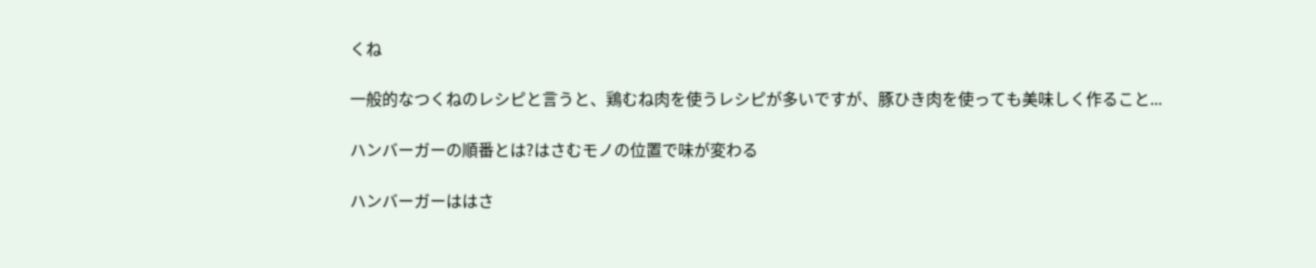くね

一般的なつくねのレシピと言うと、鶏むね肉を使うレシピが多いですが、豚ひき肉を使っても美味しく作ること...

ハンバーガーの順番とは?はさむモノの位置で味が変わる

ハンバーガーははさ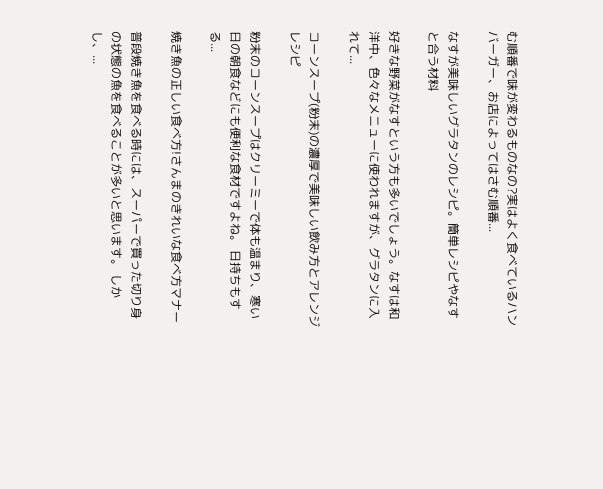む順番で味が変わるものなの?実はよく食べているハンバーガー、お店によってはさむ順番...

なすが美味しいグラタンのレシピ。簡単レシピやなすと合う材料

好きな野菜がなすという方も多いでしょう。なすは和洋中、色々なメニューに使われますが、グラタンに入れて...

コーンスープ(粉末)の濃厚で美味しい飲み方とアレンジレシピ

粉末のコーンスープはクリーミーで体も温まり、寒い日の朝食などにも便利な食材ですよね。 日持ちもする...

焼き魚の正しい食べ方!さんまのきれいな食べ方マナー

普段焼き魚を食べる時には、スーパーで買った切り身の状態の魚を食べることが多いと思います。 しかし、...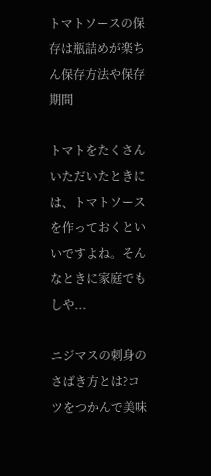トマトソースの保存は瓶詰めが楽ちん保存方法や保存期間

トマトをたくさんいただいたときには、トマトソースを作っておくといいですよね。そんなときに家庭でもしや...

ニジマスの刺身のさばき方とは?コツをつかんで美味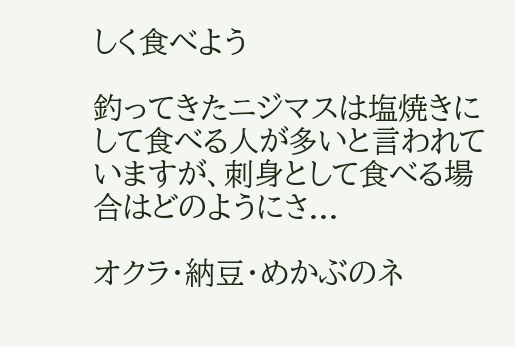しく食べよう

釣ってきたニジマスは塩焼きにして食べる人が多いと言われていますが、刺身として食べる場合はどのようにさ...

オクラ・納豆・めかぶのネ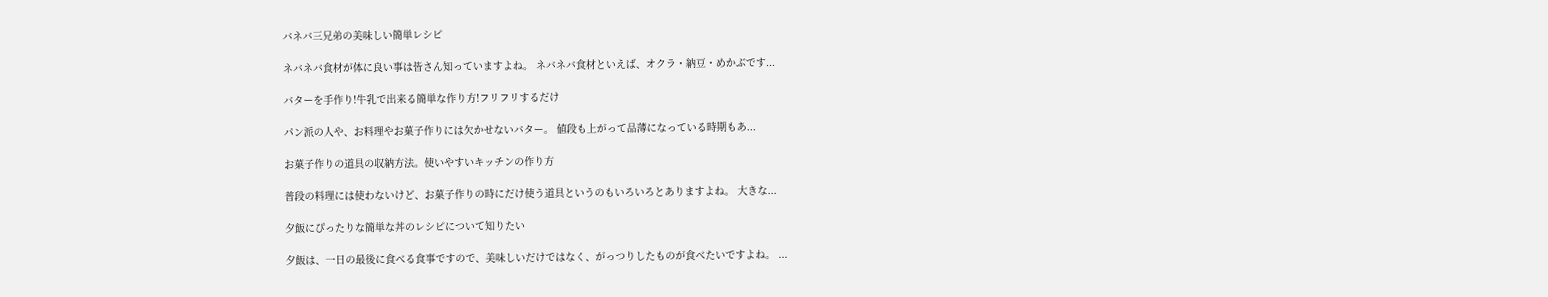バネバ三兄弟の美味しい簡単レシピ

ネバネバ食材が体に良い事は皆さん知っていますよね。 ネバネバ食材といえば、オクラ・納豆・めかぶです...

バターを手作り!牛乳で出来る簡単な作り方!フリフリするだけ

パン派の人や、お料理やお菓子作りには欠かせないバター。 値段も上がって品薄になっている時期もあ...

お菓子作りの道具の収納方法。使いやすいキッチンの作り方

普段の料理には使わないけど、お菓子作りの時にだけ使う道具というのもいろいろとありますよね。 大きな...

夕飯にぴったりな簡単な丼のレシピについて知りたい

夕飯は、一日の最後に食べる食事ですので、美味しいだけではなく、がっつりしたものが食べたいですよね。 ...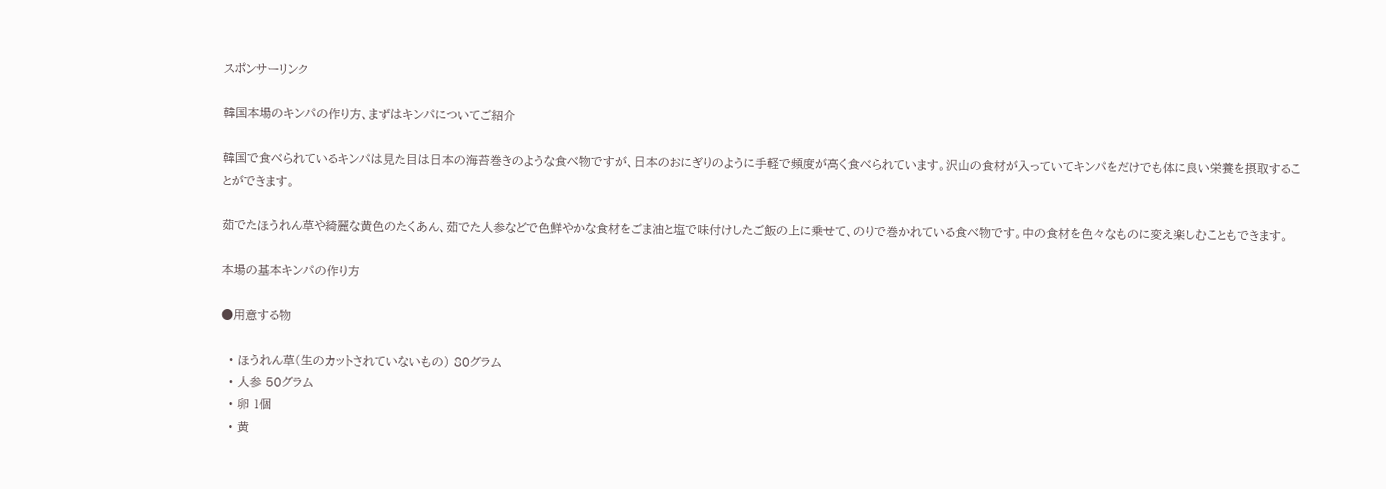スポンサーリンク

韓国本場のキンパの作り方、まずはキンパについてご紹介

韓国で食べられているキンパは見た目は日本の海苔巻きのような食べ物ですが、日本のおにぎりのように手軽で頻度が高く食べられています。沢山の食材が入っていてキンパをだけでも体に良い栄養を摂取することができます。

茹でたほうれん草や綺麗な黄色のたくあん、茹でた人参などで色鮮やかな食材をごま油と塩で味付けしたご飯の上に乗せて、のりで巻かれている食べ物です。中の食材を色々なものに変え楽しむこともできます。

本場の基本キンパの作り方

●用意する物

  • ほうれん草(生のカットされていないもの) 80グラム
  • 人参 50グラム
  • 卵 1個
  • 黄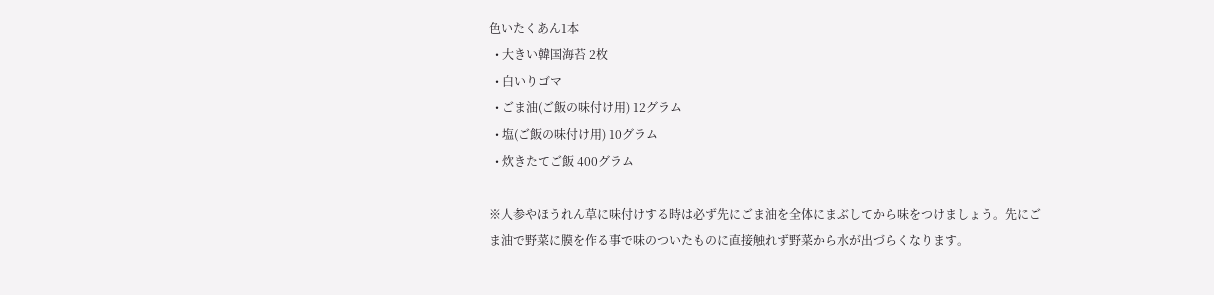色いたくあん1本
  • 大きい韓国海苔 2枚
  • 白いりゴマ
  • ごま油(ご飯の味付け用) 12グラム
  • 塩(ご飯の味付け用) 10グラム
  • 炊きたてご飯 400グラム

※人参やほうれん草に味付けする時は必ず先にごま油を全体にまぶしてから味をつけましょう。先にごま油で野菜に膜を作る事で味のついたものに直接触れず野菜から水が出づらくなります。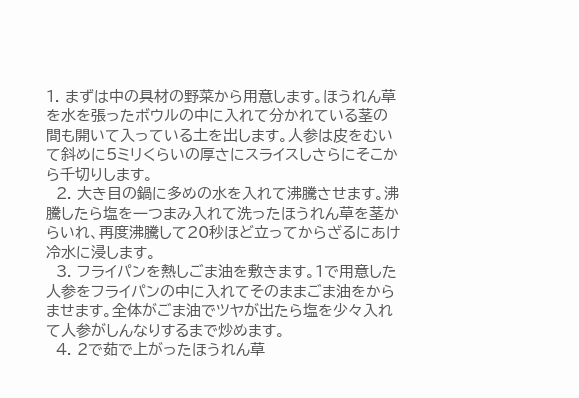1. まずは中の具材の野菜から用意します。ほうれん草を水を張ったボウルの中に入れて分かれている茎の間も開いて入っている土を出します。人参は皮をむいて斜めに5ミリくらいの厚さにスライスしさらにそこから千切りします。
  2. 大き目の鍋に多めの水を入れて沸騰させます。沸騰したら塩を一つまみ入れて洗ったほうれん草を茎からいれ、再度沸騰して20秒ほど立ってからざるにあけ冷水に浸します。
  3. フライパンを熱しごま油を敷きます。1で用意した人参をフライパンの中に入れてそのままごま油をからませます。全体がごま油でツヤが出たら塩を少々入れて人参がしんなりするまで炒めます。
  4. 2で茹で上がったほうれん草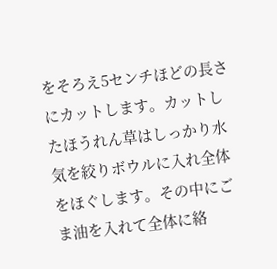をそろえ5センチほどの長さにカットします。カットしたほうれん草はしっかり水気を絞りボウルに入れ全体をほぐします。その中にごま油を入れて全体に絡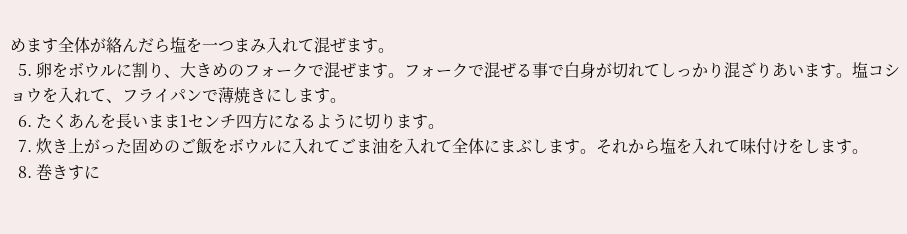めます全体が絡んだら塩を一つまみ入れて混ぜます。
  5. 卵をボウルに割り、大きめのフォークで混ぜます。フォークで混ぜる事で白身が切れてしっかり混ざりあいます。塩コショウを入れて、フライパンで薄焼きにします。
  6. たくあんを長いまま1センチ四方になるように切ります。
  7. 炊き上がった固めのご飯をボウルに入れてごま油を入れて全体にまぶします。それから塩を入れて味付けをします。
  8. 巻きすに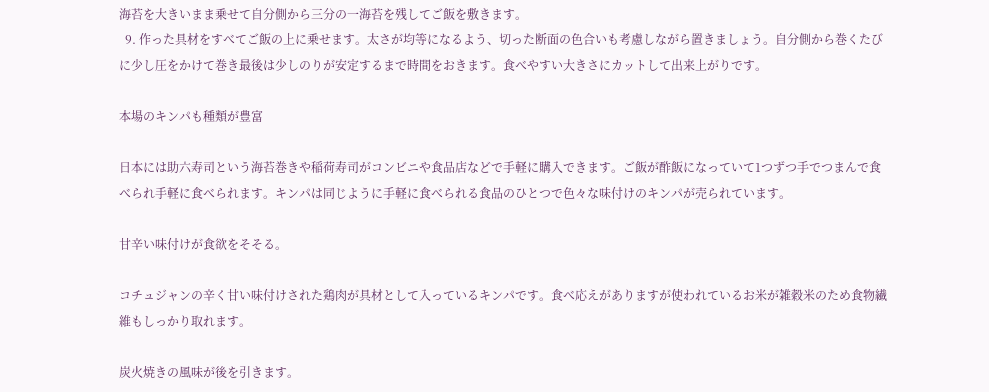海苔を大きいまま乗せて自分側から三分の一海苔を残してご飯を敷きます。
  9. 作った具材をすべてご飯の上に乗せます。太さが均等になるよう、切った断面の色合いも考慮しながら置きましょう。自分側から巻くたびに少し圧をかけて巻き最後は少しのりが安定するまで時間をおきます。食べやすい大きさにカットして出来上がりです。

本場のキンパも種類が豊富

日本には助六寿司という海苔巻きや稲荷寿司がコンビニや食品店などで手軽に購入できます。ご飯が酢飯になっていて1つずつ手でつまんで食べられ手軽に食べられます。キンパは同じように手軽に食べられる食品のひとつで色々な味付けのキンパが売られています。

甘辛い味付けが食欲をそそる。

コチュジャンの辛く甘い味付けされた鶏肉が具材として入っているキンパです。食べ応えがありますが使われているお米が雑穀米のため食物繊維もしっかり取れます。

炭火焼きの風味が後を引きます。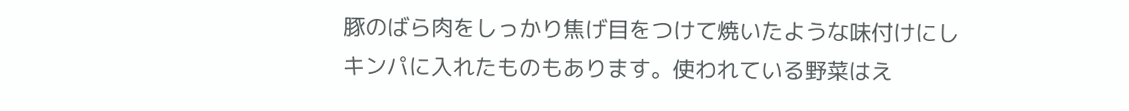豚のばら肉をしっかり焦げ目をつけて焼いたような味付けにしキンパに入れたものもあります。使われている野菜はえ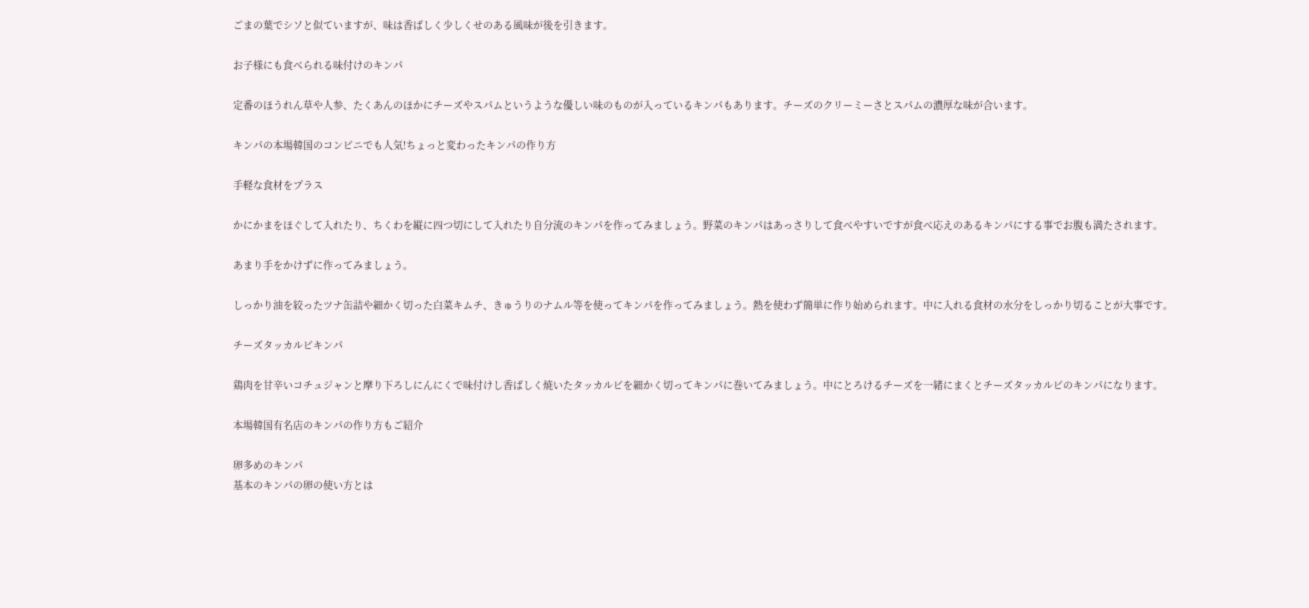ごまの葉でシソと似ていますが、味は香ばしく少しくせのある風味が後を引きます。

お子様にも食べられる味付けのキンパ

定番のほうれん草や人参、たくあんのほかにチーズやスパムというような優しい味のものが入っているキンパもあります。チーズのクリーミーさとスパムの濃厚な味が合います。

キンパの本場韓国のコンビニでも人気!ちょっと変わったキンパの作り方

手軽な食材をプラス

かにかまをほぐして入れたり、ちくわを縦に四つ切にして入れたり自分流のキンパを作ってみましょう。野菜のキンパはあっさりして食べやすいですが食べ応えのあるキンパにする事でお腹も満たされます。

あまり手をかけずに作ってみましょう。

しっかり油を絞ったツナ缶詰や細かく切った白菜キムチ、きゅうりのナムル等を使ってキンパを作ってみましょう。熱を使わず簡単に作り始められます。中に入れる食材の水分をしっかり切ることが大事です。

チーズタッカルビキンパ

鶏肉を甘辛いコチュジャンと摩り下ろしにんにくで味付けし香ばしく焼いたタッカルビを細かく切ってキンパに巻いてみましょう。中にとろけるチーズを一緒にまくとチーズタッカルビのキンパになります。

本場韓国有名店のキンパの作り方もご紹介

卵多めのキンパ
基本のキンパの卵の使い方とは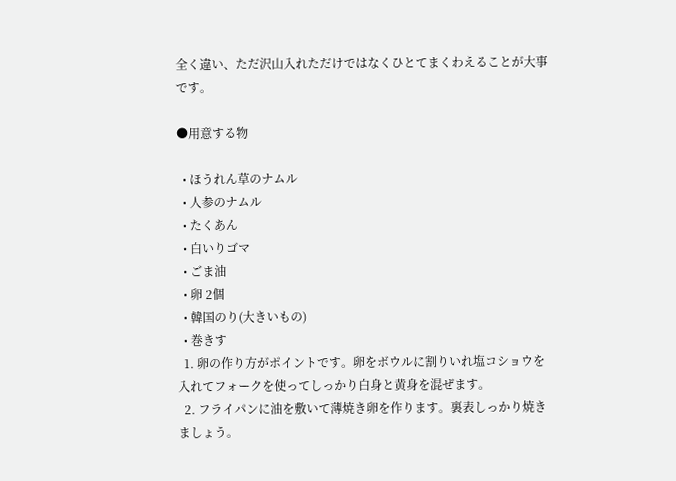全く違い、ただ沢山入れただけではなくひとてまくわえることが大事です。

●用意する物

  • ほうれん草のナムル
  • 人参のナムル
  • たくあん
  • 白いりゴマ
  • ごま油
  • 卵 2個
  • 韓国のり(大きいもの)
  • 巻きす
  1. 卵の作り方がポイントです。卵をボウルに割りいれ塩コショウを入れてフォークを使ってしっかり白身と黄身を混ぜます。
  2. フライパンに油を敷いて薄焼き卵を作ります。裏表しっかり焼きましょう。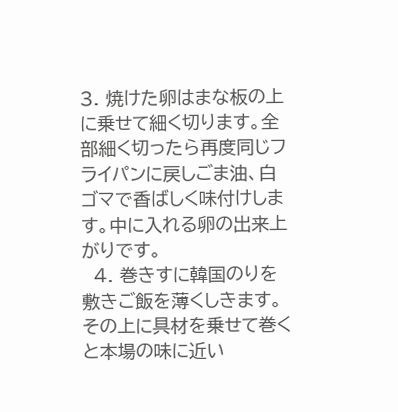3. 焼けた卵はまな板の上に乗せて細く切ります。全部細く切ったら再度同じフライパンに戻しごま油、白ゴマで香ばしく味付けします。中に入れる卵の出来上がりです。
  4. 巻きすに韓国のりを敷きご飯を薄くしきます。その上に具材を乗せて巻くと本場の味に近い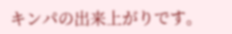キンパの出来上がりです。